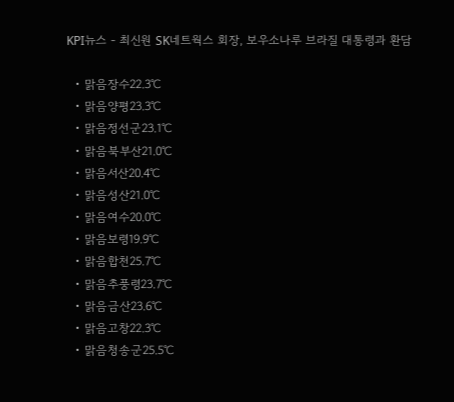KPI뉴스 - 최신원 SK네트웍스 회장, 보우소나루 브라질 대통령과 환담

  • 맑음장수22.3℃
  • 맑음양평23.3℃
  • 맑음정선군23.1℃
  • 맑음북부산21.0℃
  • 맑음서산20.4℃
  • 맑음성산21.0℃
  • 맑음여수20.0℃
  • 맑음보령19.9℃
  • 맑음합천25.7℃
  • 맑음추풍령23.7℃
  • 맑음금산23.6℃
  • 맑음고창22.3℃
  • 맑음청송군25.5℃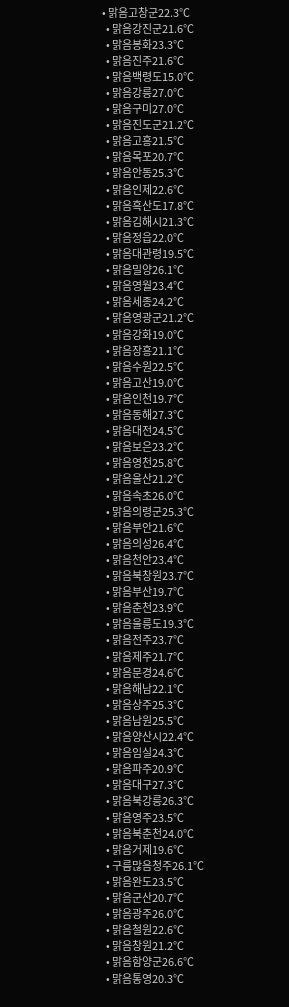• 맑음고창군22.3℃
  • 맑음강진군21.6℃
  • 맑음봉화23.3℃
  • 맑음진주21.6℃
  • 맑음백령도15.0℃
  • 맑음강릉27.0℃
  • 맑음구미27.0℃
  • 맑음진도군21.2℃
  • 맑음고흥21.5℃
  • 맑음목포20.7℃
  • 맑음안동25.3℃
  • 맑음인제22.6℃
  • 맑음흑산도17.8℃
  • 맑음김해시21.3℃
  • 맑음정읍22.0℃
  • 맑음대관령19.5℃
  • 맑음밀양26.1℃
  • 맑음영월23.4℃
  • 맑음세종24.2℃
  • 맑음영광군21.2℃
  • 맑음강화19.0℃
  • 맑음장흥21.1℃
  • 맑음수원22.5℃
  • 맑음고산19.0℃
  • 맑음인천19.7℃
  • 맑음동해27.3℃
  • 맑음대전24.5℃
  • 맑음보은23.2℃
  • 맑음영천25.8℃
  • 맑음울산21.2℃
  • 맑음속초26.0℃
  • 맑음의령군25.3℃
  • 맑음부안21.6℃
  • 맑음의성26.4℃
  • 맑음천안23.4℃
  • 맑음북창원23.7℃
  • 맑음부산19.7℃
  • 맑음춘천23.9℃
  • 맑음울릉도19.3℃
  • 맑음전주23.7℃
  • 맑음제주21.7℃
  • 맑음문경24.6℃
  • 맑음해남22.1℃
  • 맑음상주25.3℃
  • 맑음남원25.5℃
  • 맑음양산시22.4℃
  • 맑음임실24.3℃
  • 맑음파주20.9℃
  • 맑음대구27.3℃
  • 맑음북강릉26.3℃
  • 맑음영주23.5℃
  • 맑음북춘천24.0℃
  • 맑음거제19.6℃
  • 구름많음청주26.1℃
  • 맑음완도23.5℃
  • 맑음군산20.7℃
  • 맑음광주26.0℃
  • 맑음철원22.6℃
  • 맑음창원21.2℃
  • 맑음함양군26.6℃
  • 맑음통영20.3℃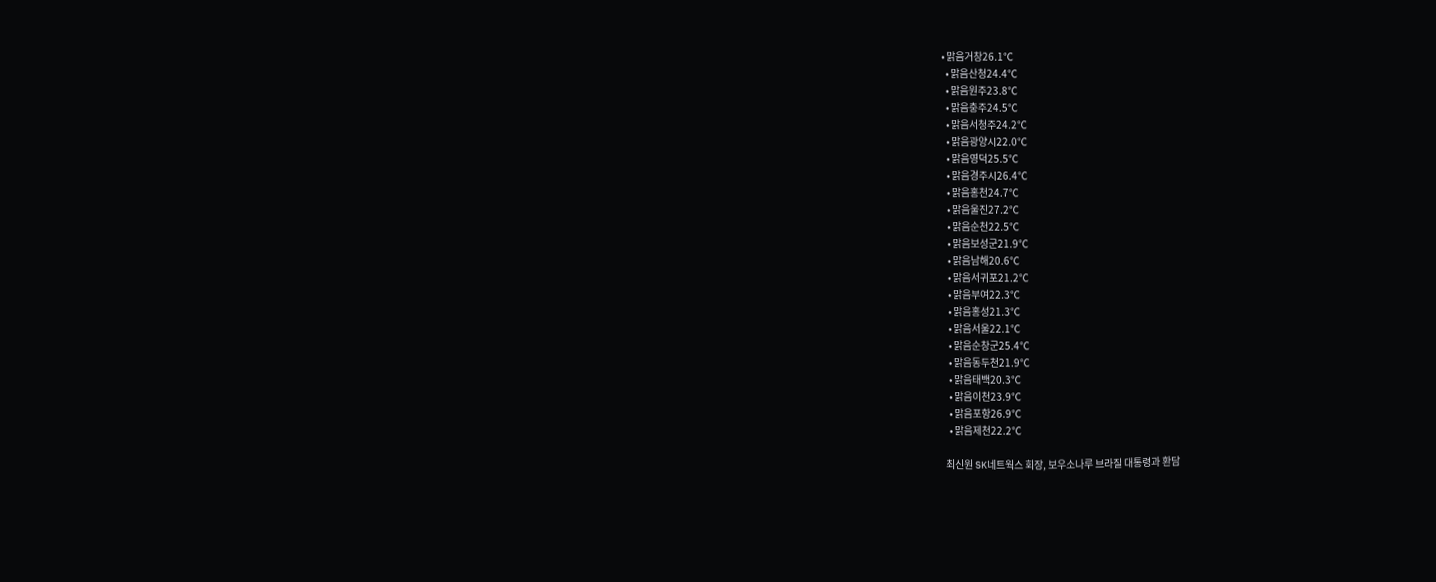• 맑음거창26.1℃
  • 맑음산청24.4℃
  • 맑음원주23.8℃
  • 맑음충주24.5℃
  • 맑음서청주24.2℃
  • 맑음광양시22.0℃
  • 맑음영덕25.5℃
  • 맑음경주시26.4℃
  • 맑음홍천24.7℃
  • 맑음울진27.2℃
  • 맑음순천22.5℃
  • 맑음보성군21.9℃
  • 맑음남해20.6℃
  • 맑음서귀포21.2℃
  • 맑음부여22.3℃
  • 맑음홍성21.3℃
  • 맑음서울22.1℃
  • 맑음순창군25.4℃
  • 맑음동두천21.9℃
  • 맑음태백20.3℃
  • 맑음이천23.9℃
  • 맑음포항26.9℃
  • 맑음제천22.2℃

최신원 SK네트웍스 회장, 보우소나루 브라질 대통령과 환담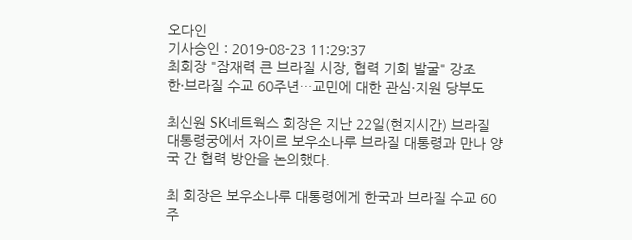오다인
기사승인 : 2019-08-23 11:29:37
최회장 "잠재력 큰 브라질 시장, 협력 기회 발굴" 강조
한·브라질 수교 60주년…교민에 대한 관심·지원 당부도

최신원 SK네트웍스 회장은 지난 22일(현지시간) 브라질 대통령궁에서 자이르 보우소나루 브라질 대통령과 만나 양국 간 협력 방안을 논의했다.

최 회장은 보우소나루 대통령에게 한국과 브라질 수교 60주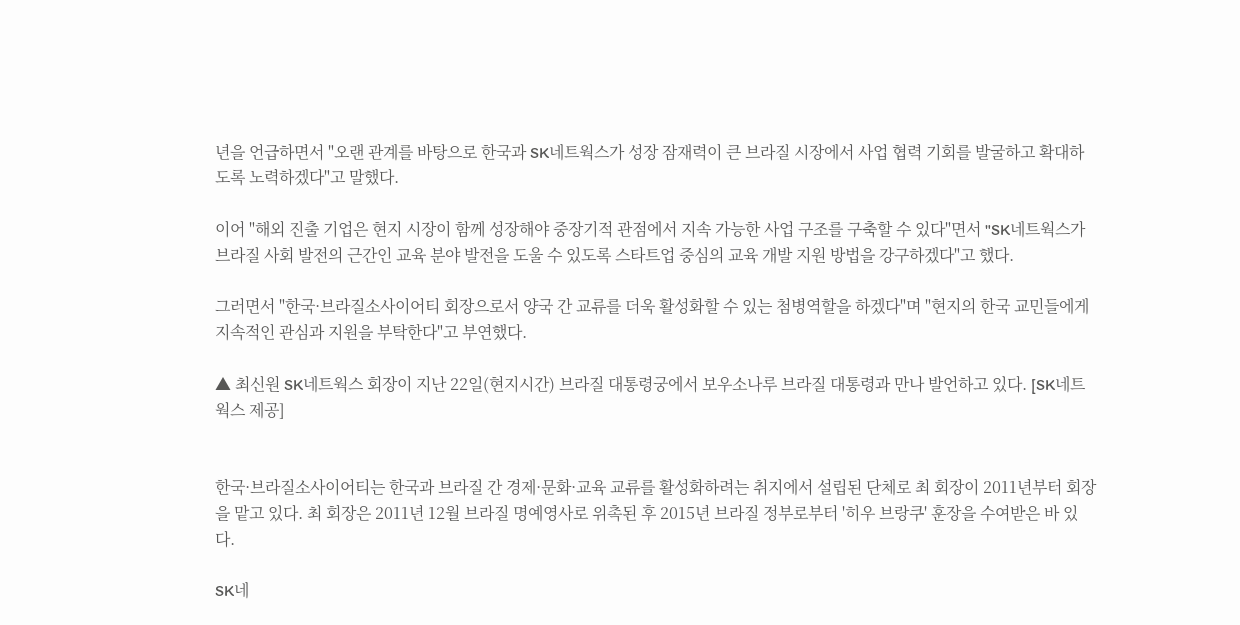년을 언급하면서 "오랜 관계를 바탕으로 한국과 SK네트웍스가 성장 잠재력이 큰 브라질 시장에서 사업 협력 기회를 발굴하고 확대하도록 노력하겠다"고 말했다.

이어 "해외 진출 기업은 현지 시장이 함께 성장해야 중장기적 관점에서 지속 가능한 사업 구조를 구축할 수 있다"면서 "SK네트웍스가 브라질 사회 발전의 근간인 교육 분야 발전을 도울 수 있도록 스타트업 중심의 교육 개발 지원 방법을 강구하겠다"고 했다.

그러면서 "한국·브라질소사이어티 회장으로서 양국 간 교류를 더욱 활성화할 수 있는 첨병역할을 하겠다"며 "현지의 한국 교민들에게 지속적인 관심과 지원을 부탁한다"고 부연했다.

▲ 최신원 SK네트웍스 회장이 지난 22일(현지시간) 브라질 대통령궁에서 보우소나루 브라질 대통령과 만나 발언하고 있다. [SK네트웍스 제공]


한국·브라질소사이어티는 한국과 브라질 간 경제·문화·교육 교류를 활성화하려는 취지에서 설립된 단체로 최 회장이 2011년부터 회장을 맡고 있다. 최 회장은 2011년 12월 브라질 명예영사로 위촉된 후 2015년 브라질 정부로부터 '히우 브랑쿠' 훈장을 수여받은 바 있다.

SK네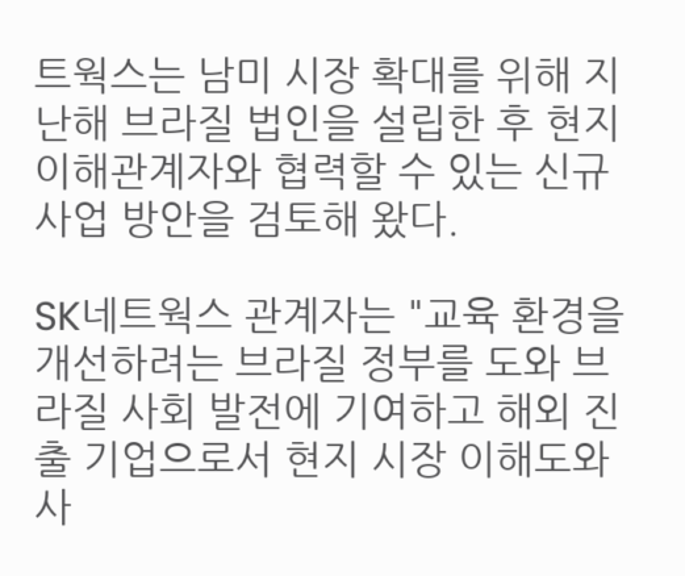트웍스는 남미 시장 확대를 위해 지난해 브라질 법인을 설립한 후 현지 이해관계자와 협력할 수 있는 신규 사업 방안을 검토해 왔다.

SK네트웍스 관계자는 "교육 환경을 개선하려는 브라질 정부를 도와 브라질 사회 발전에 기여하고 해외 진출 기업으로서 현지 시장 이해도와 사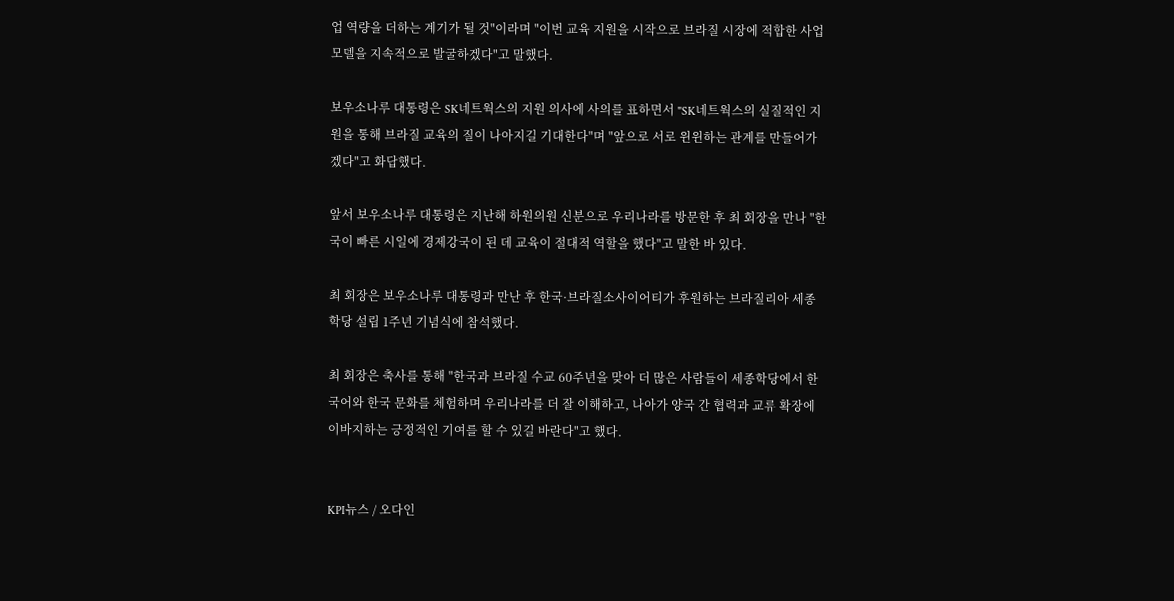업 역량을 더하는 계기가 될 것"이라며 "이번 교육 지원을 시작으로 브라질 시장에 적합한 사업 모델을 지속적으로 발굴하겠다"고 말했다.

보우소나루 대통령은 SK네트웍스의 지원 의사에 사의를 표하면서 "SK네트웍스의 실질적인 지원을 통해 브라질 교육의 질이 나아지길 기대한다"며 "앞으로 서로 윈윈하는 관계를 만들어가겠다"고 화답했다.

앞서 보우소나루 대통령은 지난해 하원의원 신분으로 우리나라를 방문한 후 최 회장을 만나 "한국이 빠른 시일에 경제강국이 된 데 교육이 절대적 역할을 했다"고 말한 바 있다.

최 회장은 보우소나루 대통령과 만난 후 한국·브라질소사이어티가 후원하는 브라질리아 세종학당 설립 1주년 기념식에 참석했다.

최 회장은 축사를 통해 "한국과 브라질 수교 60주년을 맞아 더 많은 사람들이 세종학당에서 한국어와 한국 문화를 체험하며 우리나라를 더 잘 이해하고, 나아가 양국 간 협력과 교류 확장에 이바지하는 긍정적인 기여를 할 수 있길 바란다"고 했다.


KPI뉴스 / 오다인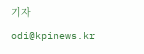기자 odi@kpinews.kr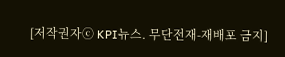[저작권자ⓒ KPI뉴스. 무단전재-재배포 금지]